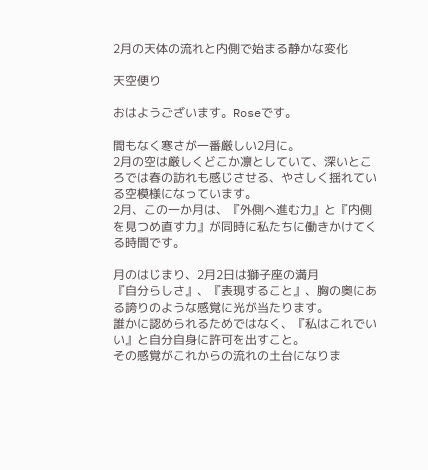2月の天体の流れと内側で始まる静かな変化

天空便り

おはようございます。Roseです。

間もなく寒さが一番厳しい2月に。
2月の空は厳しくどこか凛としていて、深いところでは春の訪れも感じさせる、やさしく揺れている空模様になっています。
2月、この一か月は、『外側へ進む力』と『内側を見つめ直す力』が同時に私たちに働きかけてくる時間です。

月のはじまり、2月2日は獅子座の満月
『自分らしさ』、『表現すること』、胸の奥にある誇りのような感覚に光が当たります。
誰かに認められるためではなく、『私はこれでいい』と自分自身に許可を出すこと。
その感覚がこれからの流れの土台になりま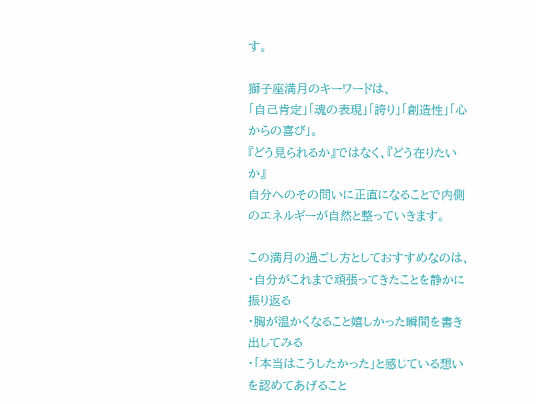す。

獅子座満月のキーワードは、
「自己肯定」「魂の表現」「誇り」「創造性」「心からの喜び」。
『どう見られるか』ではなく、『どう在りたいか』
自分へのその問いに正直になることで内側のエネルギーが自然と整っていきます。

この満月の過ごし方としておすすめなのは、
・自分がこれまで頑張ってきたことを静かに振り返る
・胸が温かくなること嬉しかった瞬間を書き出してみる
・「本当はこうしたかった」と感じている想いを認めてあげること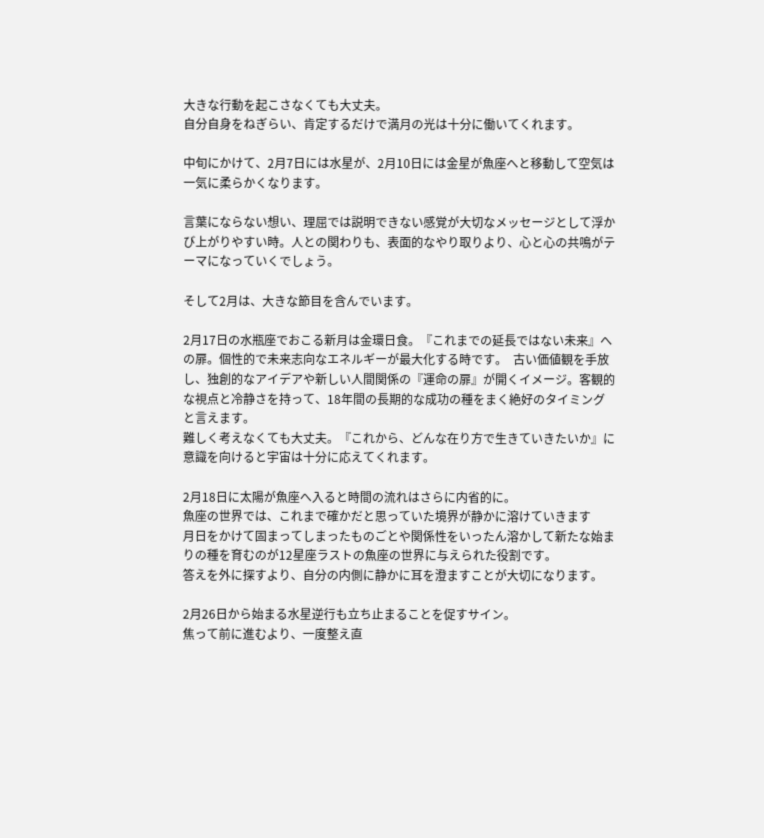大きな行動を起こさなくても大丈夫。
自分自身をねぎらい、肯定するだけで満月の光は十分に働いてくれます。

中旬にかけて、2月7日には水星が、2月10日には金星が魚座へと移動して空気は一気に柔らかくなります。

言葉にならない想い、理屈では説明できない感覚が大切なメッセージとして浮かび上がりやすい時。人との関わりも、表面的なやり取りより、心と心の共鳴がテーマになっていくでしょう。

そして2月は、大きな節目を含んでいます。

2月17日の水瓶座でおこる新月は金環日食。『これまでの延長ではない未来』への扉。個性的で未来志向なエネルギーが最大化する時です。  古い価値観を手放し、独創的なアイデアや新しい人間関係の『運命の扉』が開くイメージ。客観的な視点と冷静さを持って、18年間の長期的な成功の種をまく絶好のタイミングと言えます。
難しく考えなくても大丈夫。『これから、どんな在り方で生きていきたいか』に意識を向けると宇宙は十分に応えてくれます。

2月18日に太陽が魚座へ入ると時間の流れはさらに内省的に。
魚座の世界では、これまで確かだと思っていた境界が静かに溶けていきます
月日をかけて固まってしまったものごとや関係性をいったん溶かして新たな始まりの種を育むのが12星座ラストの魚座の世界に与えられた役割です。
答えを外に探すより、自分の内側に静かに耳を澄ますことが大切になります。

2月26日から始まる水星逆行も立ち止まることを促すサイン。
焦って前に進むより、一度整え直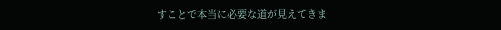すことで本当に必要な道が見えてきま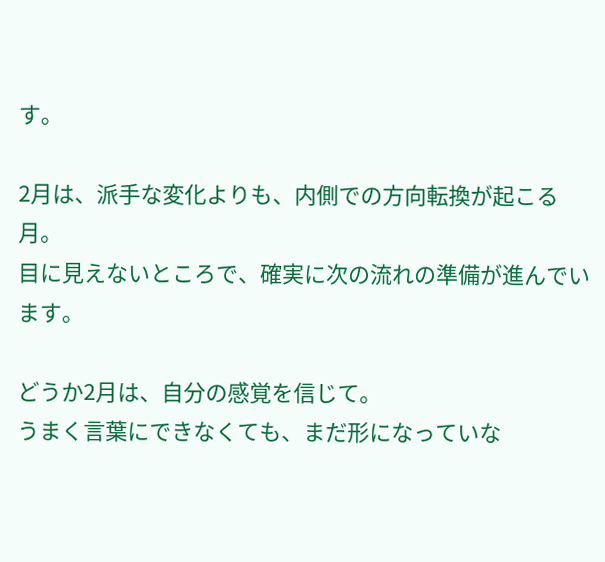す。

2月は、派手な変化よりも、内側での方向転換が起こる月。
目に見えないところで、確実に次の流れの準備が進んでいます。

どうか2月は、自分の感覚を信じて。
うまく言葉にできなくても、まだ形になっていな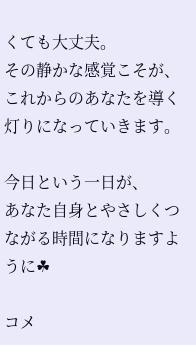くても大丈夫。
その静かな感覚こそが、これからのあなたを導く灯りになっていきます。

今日という一日が、
あなた自身とやさしくつながる時間になりますように☘

コメ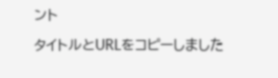ント

タイトルとURLをコピーしました